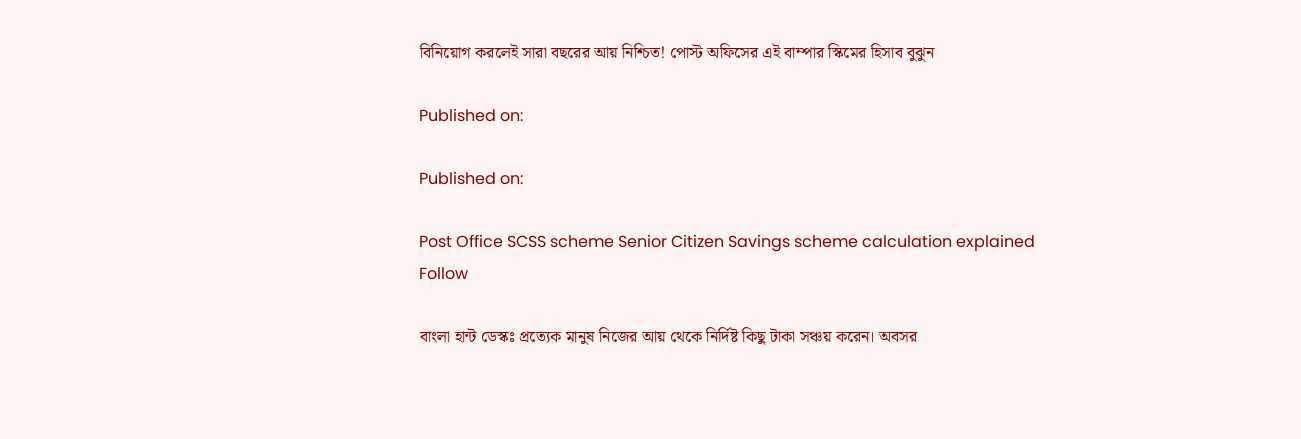বিনিয়োগ করলেই সারা বছরের আয় নিশ্চিত! পোস্ট অফিসের এই বাম্পার স্কিমের হিসাব বুঝুন

Published on:

Published on:

Post Office SCSS scheme Senior Citizen Savings scheme calculation explained
Follow

বাংলা হান্ট ডেস্কঃ প্রত্যেক মানুষ নিজের আয় থেকে নির্দিষ্ট কিছু টাকা সঞ্চয় করেন। অবসর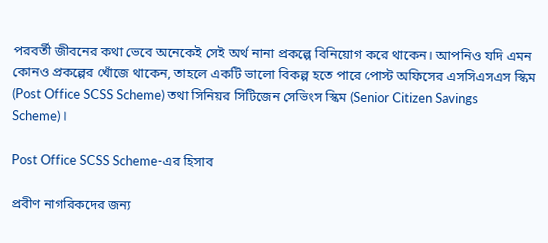পরবর্তী জীবনের কথা ভেবে অনেকেই সেই অর্থ নানা প্রকল্পে বিনিয়োগ করে থাকেন। আপনিও যদি এমন কোনও প্রকল্পের খোঁজে থাকেন, তাহলে একটি ভালো বিকল্প হতে পারে পোস্ট অফিসের এসসিএসএস স্কিম (Post Office SCSS Scheme) তথা সিনিয়র সিটিজেন সেভিংস স্কিম (Senior Citizen Savings Scheme)।

Post Office SCSS Scheme-এর হিসাব

প্রবীণ নাগরিকদের জন্য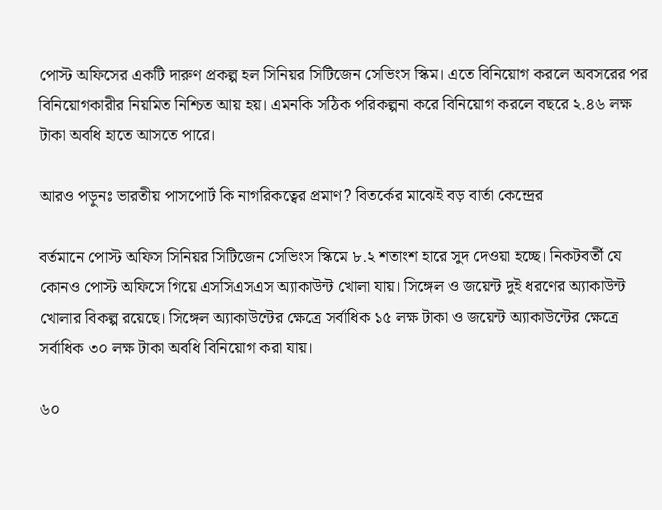পোস্ট অফিসের একটি দারুণ প্রকল্প হল সিনিয়র সিটিজেন সেভিংস স্কিম। এতে বিনিয়োগ করলে অবসরের পর বিনিয়োগকারীর নিয়মিত নিশ্চিত আয় হয়। এমনকি সঠিক পরিকল্পনা করে বিনিয়োগ করলে বছরে ২.৪৬ লক্ষ টাকা অবধি হাতে আসতে পারে।

আরও পড়ুনঃ ভারতীয় পাসপোর্ট কি নাগরিকত্বের প্রমাণ? বিতর্কের মাঝেই বড় বার্তা কেন্দ্রের

বর্তমানে পোস্ট অফিস সিনিয়র সিটিজেন সেভিংস স্কিমে ৮.২ শতাংশ হারে সুদ দেওয়া হচ্ছে। নিকটবর্তী যে কোনও পোস্ট অফিসে গিয়ে এসসিএসএস অ্যাকাউন্ট খোলা যায়। সিঙ্গেল ও জয়েন্ট দুই ধরণের অ্যাকাউন্ট খোলার বিকল্প রয়েছে। সিঙ্গেল অ্যাকাউন্টের ক্ষেত্রে সর্বাধিক ১৫ লক্ষ টাকা ও জয়েন্ট অ্যাকাউন্টের ক্ষেত্রে সর্বাধিক ৩০ লক্ষ টাকা অবধি বিনিয়োগ করা যায়।

৬০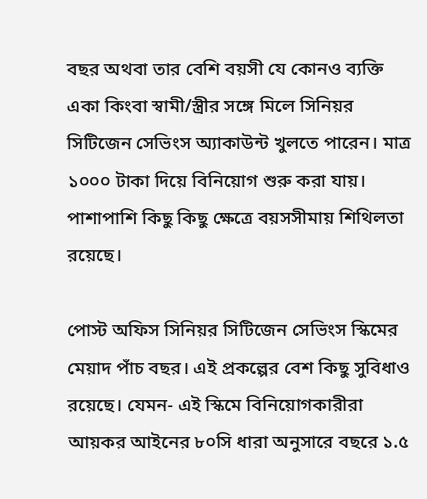বছর অথবা তার বেশি বয়সী যে কোনও ব্যক্তি একা কিংবা স্বামী/স্ত্রীর সঙ্গে মিলে সিনিয়র সিটিজেন সেভিংস অ্যাকাউন্ট খুলতে পারেন। মাত্র ১০০০ টাকা দিয়ে বিনিয়োগ শুরু করা যায়। পাশাপাশি কিছু কিছু ক্ষেত্রে বয়সসীমায় শিথিলতা রয়েছে।

পোস্ট অফিস সিনিয়র সিটিজেন সেভিংস স্কিমের মেয়াদ পাঁচ বছর। এই প্রকল্পের বেশ কিছু সুবিধাও রয়েছে। যেমন- এই স্কিমে বিনিয়োগকারীরা আয়কর আইনের ৮০সি ধারা অনুসারে বছরে ১.৫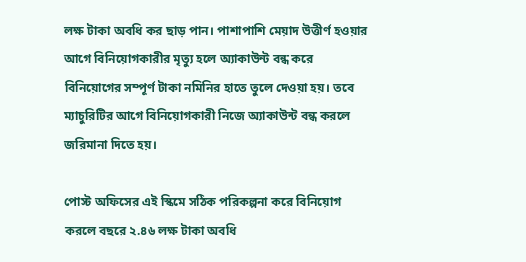লক্ষ টাকা অবধি কর ছাড় পান। পাশাপাশি মেয়াদ উত্তীর্ণ হওয়ার আগে বিনিয়োগকারীর মৃত্যু হলে অ্যাকাউন্ট বন্ধ করে বিনিয়োগের সম্পূর্ণ টাকা নমিনির হাতে তুলে দেওয়া হয়। তবে ম্যাচুরিটির আগে বিনিয়োগকারী নিজে অ্যাকাউন্ট বন্ধ করলে জরিমানা দিতে হয়।

পোস্ট অফিসের এই স্কিমে সঠিক পরিকল্পনা করে বিনিয়োগ করলে বছরে ২.৪৬ লক্ষ টাকা অবধি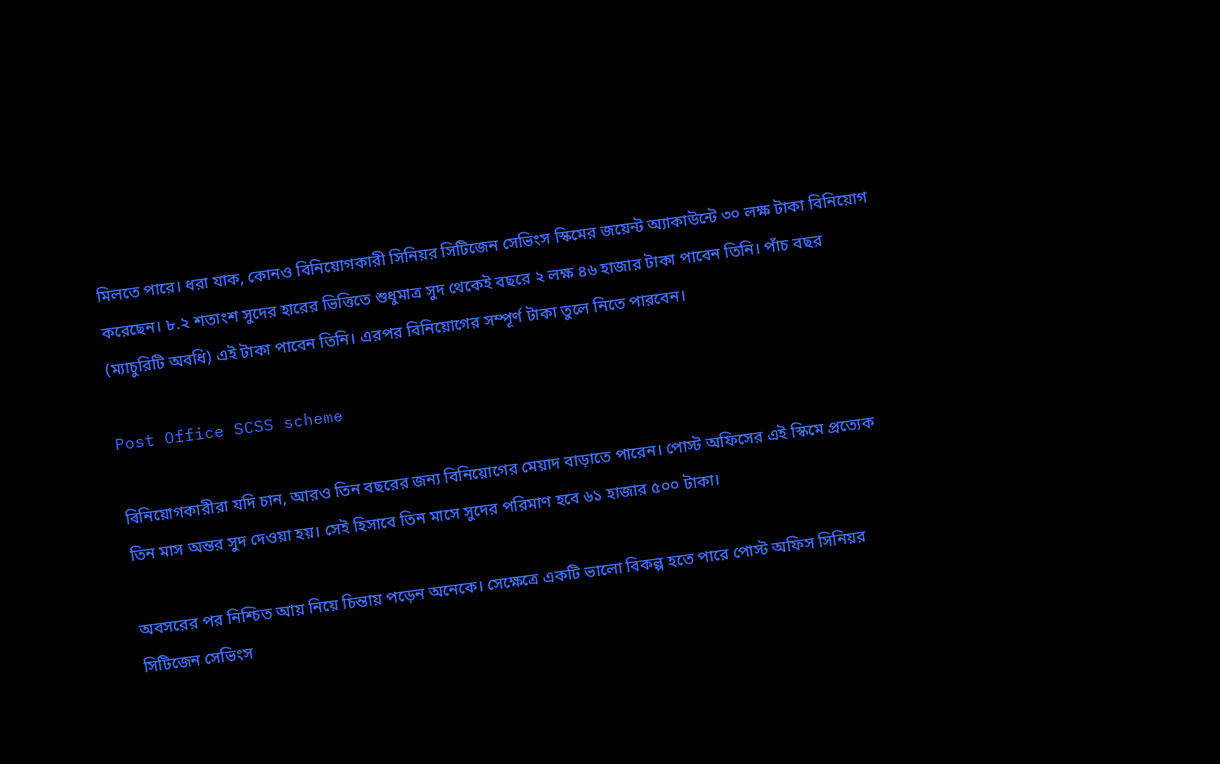মিলতে পারে। ধরা যাক, কোনও বিনিয়োগকারী সিনিয়র সিটিজেন সেভিংস স্কিমের জয়েন্ট অ্যাকাউন্টে ৩০ লক্ষ টাকা বিনিয়োগ করেছেন। ৮.২ শতাংশ সুদের হারের ভিত্তিতে শুধুমাত্র সুদ থেকেই বছরে ২ লক্ষ ৪৬ হাজার টাকা পাবেন তিনি। পাঁচ বছর (ম্যাচুরিটি অবধি) এই টাকা পাবেন তিনি। এরপর বিনিয়োগের সম্পূর্ণ টাকা তুলে নিতে পারবেন।

Post Office SCSS scheme

বিনিয়োগকারীরা যদি চান, আরও তিন বছরের জন্য বিনিয়োগের মেয়াদ বাড়াতে পারেন। পোস্ট অফিসের এই স্কিমে প্রত্যেক তিন মাস অন্তর সুদ দেওয়া হয়। সেই হিসাবে তিন মাসে সুদের পরিমাণ হবে ৬১ হাজার ৫০০ টাকা।

অবসরের পর নিশ্চিত আয় নিয়ে চিন্তায় পড়েন অনেকে। সেক্ষেত্রে একটি ভালো বিকল্প হতে পারে পোস্ট অফিস সিনিয়র সিটিজেন সেভিংস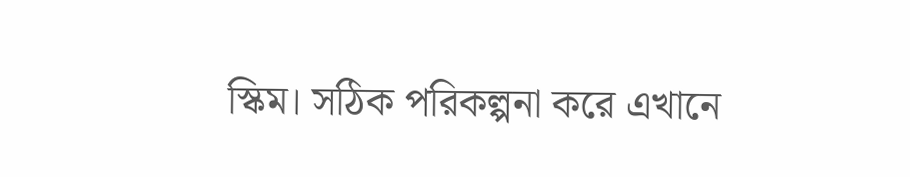স্কিম। সঠিক পরিকল্পনা করে এখানে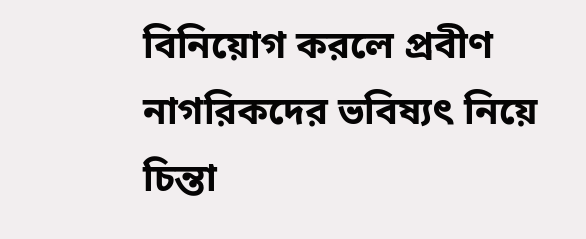বিনিয়োগ করলে প্রবীণ নাগরিকদের ভবিষ্যৎ নিয়ে চিন্তা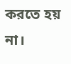করতে হয় না।